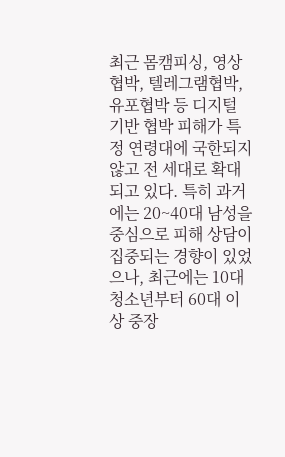최근 몸캠피싱, 영상협박, 텔레그램협박, 유포협박 등 디지털 기반 협박 피해가 특정 연령대에 국한되지 않고 전 세대로 확대되고 있다. 특히 과거에는 20~40대 남성을 중심으로 피해 상담이 집중되는 경향이 있었으나, 최근에는 10대 청소년부터 60대 이상 중장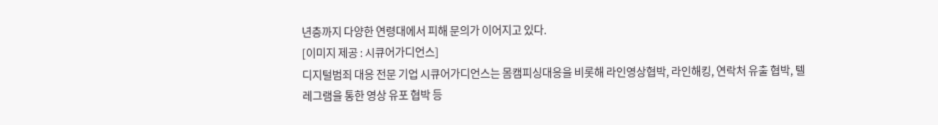년층까지 다양한 연령대에서 피해 문의가 이어지고 있다.
[이미지 제공 : 시큐어가디언스]
디지털범죄 대응 전문 기업 시큐어가디언스는 몸캠피싱대응을 비롯해 라인영상협박, 라인해킹, 연락처 유출 협박, 텔레그램을 통한 영상 유포 협박 등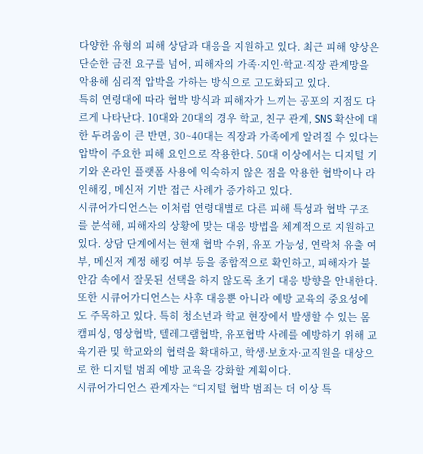다양한 유형의 피해 상담과 대응을 지원하고 있다. 최근 피해 양상은 단순한 금전 요구를 넘어, 피해자의 가족·지인·학교·직장 관계망을 악용해 심리적 압박을 가하는 방식으로 고도화되고 있다.
특히 연령대에 따라 협박 방식과 피해자가 느끼는 공포의 지점도 다르게 나타난다. 10대와 20대의 경우 학교, 친구 관계, SNS 확산에 대한 두려움이 큰 반면, 30~40대는 직장과 가족에게 알려질 수 있다는 압박이 주요한 피해 요인으로 작용한다. 50대 이상에서는 디지털 기기와 온라인 플랫폼 사용에 익숙하지 않은 점을 악용한 협박이나 라인해킹, 메신저 기반 접근 사례가 증가하고 있다.
시큐어가디언스는 이처럼 연령대별로 다른 피해 특성과 협박 구조를 분석해, 피해자의 상황에 맞는 대응 방법을 체계적으로 지원하고 있다. 상담 단계에서는 현재 협박 수위, 유포 가능성, 연락처 유출 여부, 메신저 계정 해킹 여부 등을 종합적으로 확인하고, 피해자가 불안감 속에서 잘못된 선택을 하지 않도록 초기 대응 방향을 안내한다.
또한 시큐어가디언스는 사후 대응뿐 아니라 예방 교육의 중요성에도 주목하고 있다. 특히 청소년과 학교 현장에서 발생할 수 있는 몸캠피싱, 영상협박, 텔레그램협박, 유포협박 사례를 예방하기 위해 교육기관 및 학교와의 협력을 확대하고, 학생·보호자·교직원을 대상으로 한 디지털 범죄 예방 교육을 강화할 계획이다.
시큐어가디언스 관계자는 “디지털 협박 범죄는 더 이상 특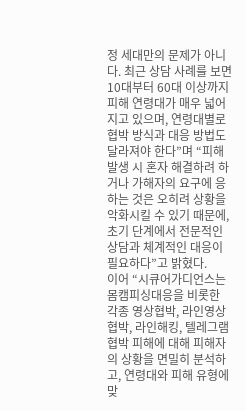정 세대만의 문제가 아니다. 최근 상담 사례를 보면 10대부터 60대 이상까지 피해 연령대가 매우 넓어지고 있으며, 연령대별로 협박 방식과 대응 방법도 달라져야 한다”며 “피해 발생 시 혼자 해결하려 하거나 가해자의 요구에 응하는 것은 오히려 상황을 악화시킬 수 있기 때문에, 초기 단계에서 전문적인 상담과 체계적인 대응이 필요하다”고 밝혔다.
이어 “시큐어가디언스는 몸캠피싱대응을 비롯한 각종 영상협박, 라인영상협박, 라인해킹, 텔레그램협박 피해에 대해 피해자의 상황을 면밀히 분석하고, 연령대와 피해 유형에 맞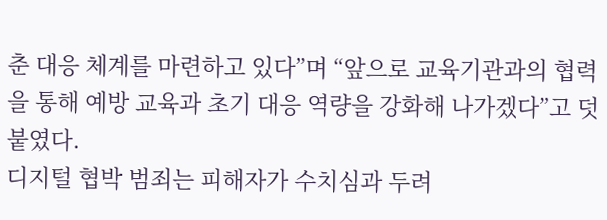춘 대응 체계를 마련하고 있다”며 “앞으로 교육기관과의 협력을 통해 예방 교육과 초기 대응 역량을 강화해 나가겠다”고 덧붙였다.
디지털 협박 범죄는 피해자가 수치심과 두려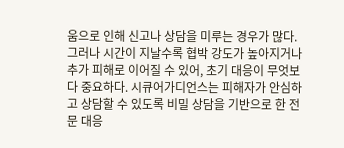움으로 인해 신고나 상담을 미루는 경우가 많다. 그러나 시간이 지날수록 협박 강도가 높아지거나 추가 피해로 이어질 수 있어, 초기 대응이 무엇보다 중요하다. 시큐어가디언스는 피해자가 안심하고 상담할 수 있도록 비밀 상담을 기반으로 한 전문 대응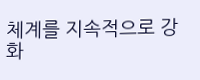체계를 지속적으로 강화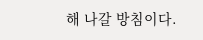해 나갈 방침이다.